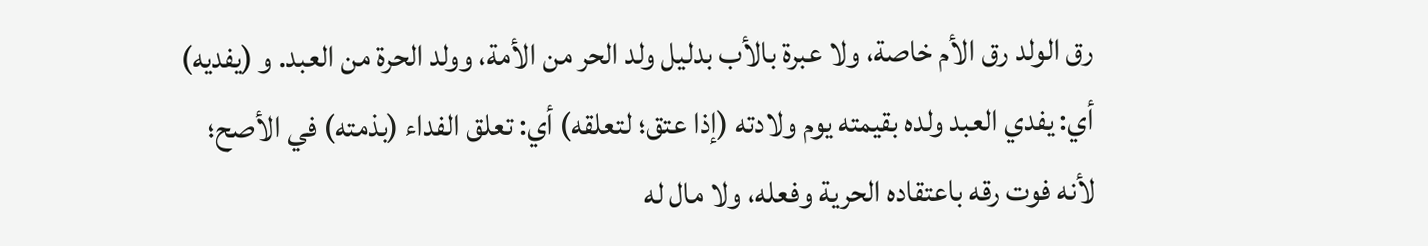رق الولد رق الأم خاصة، ولا عبرة بالأب بدليل ولد الحر من الأمة، وولد الحرة من العبد. و (يفديه) أي: يفدي العبد ولده بقيمته يوم ولادته (إذا عتق؛ لتعلقه) أي: تعلق الفداء (بذمته) في الأصح؛ لأنه فوت رقه باعتقاده الحرية وفعله، ولا مال له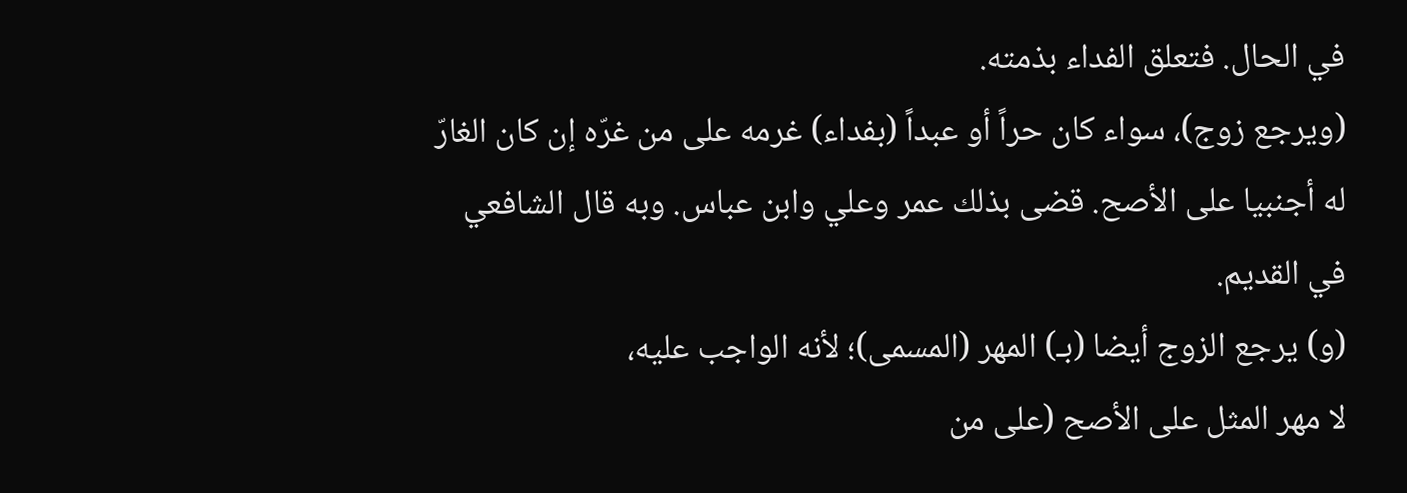في الحال. فتعلق الفداء بذمته.
(ويرجع زوج)، سواء كان حراً أو عبداً (بفداء) غرمه على من غرّه إن كان الغارّ له أجنبيا على الأصح. قضى بذلك عمر وعلي وابن عباس. وبه قال الشافعي في القديم.
(و) يرجع الزوج أيضا (بـ) المهر (المسمى)؛ لأنه الواجب عليه،
لا مهر المثل على الأصح (على من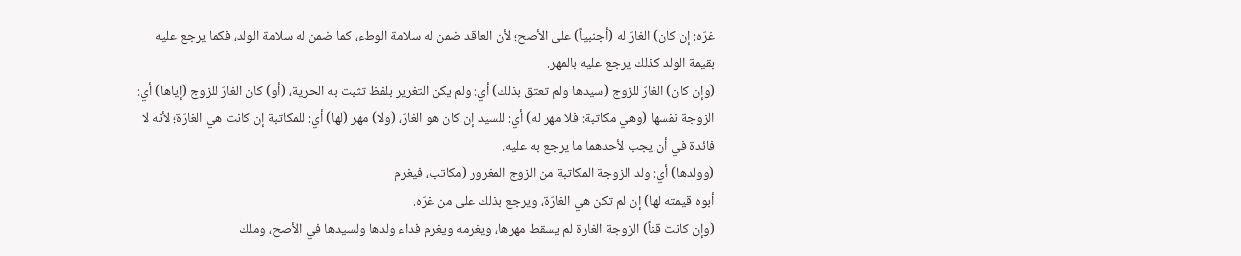غرّه: إن كان) الغارّ له (أجنبياً) على الأصح؛ لأن العاقد ضمن له سلامة الوطء، كما ضمن له سلامة الولد، فكما يرجع عليه بقيمة الولد كذلك يرجع عليه بالمهر.
(وإن كان) الغارّ للزوج (سيدها ولم تعتق بذلك) أي: ولم يكن التغرير بلفظ تثبت به الحرية، (أو) كان الغارّ للزوج (إياها) أي: الزوجة نفسها (وهي مكاتبة: فلا مهر له) أي: للسيد إن كان هو الغارّ، (ولا) مهر (لها) أي: للمكاتبة إن كانت هي الغارّة؛ لأنه لا فائدة في أن يجب لأحدهما ما يرجع به عليه.
(وولدها) أي: ولد الزوجة المكاتبة من الزوج المغرور (مكاتب، فيغرم
أبوه قيمته لها) إن لم تكن هي الغارّة، ويرجع بذلك على من غرّه.
(وإن كانت قناً) الزوجة الغارة لم يسقط مهرها، ويغرمه ويغرم فداء ولدها ولسيدها في الأصح، وملك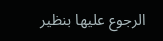الرجوع عليها بنظير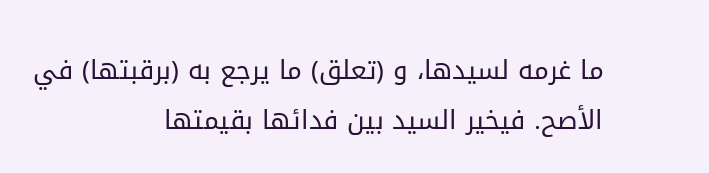ما غرمه لسيدها، و (تعلق) ما يرجع به (برقبتها) في الأصح. فيخير السيد بين فدائها بقيمتها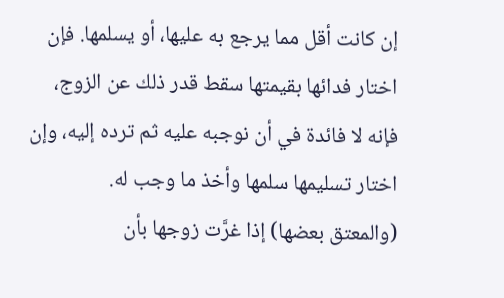إن كانت أقل مما يرجع به عليها، أو يسلمها. فإن اختار فدائها بقيمتها سقط قدر ذلك عن الزوج، فإنه لا فائدة في أن نوجبه عليه ثم ترده إليه، وإن اختار تسليمها سلمها وأخذ ما وجب له.
(والمعتق بعضها) إذا غرَّت زوجها بأن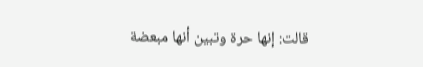قالت: إنها حرة وتبين أنها مبعضة